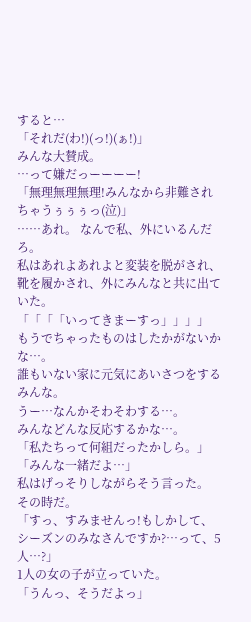すると…
「それだ(わ!)(っ!)(ぁ!)」
みんな大賛成。
…って嫌だっーーーー!
「無理無理無理!みんなから非難されちゃうぅぅぅっ(泣)」
……あれ。 なんで私、外にいるんだろ。
私はあれよあれよと変装を脱がされ、靴を履かされ、外にみんなと共に出ていた。
「「「「いってきまーすっ」」」」
もうでちゃったものはしたかがないかな…。
誰もいない家に元気にあいさつをするみんな。
うー…なんかそわそわする…。
みんなどんな反応するかな…。
「私たちって何組だったかしら。」
「みんな一緒だよ…」
私はげっそりしながらそう言った。
その時だ。
「すっ、すみませんっ!もしかして、シーズンのみなさんですか?…って、5人…?」
1人の女の子が立っていた。
「うんっ、そうだよっ」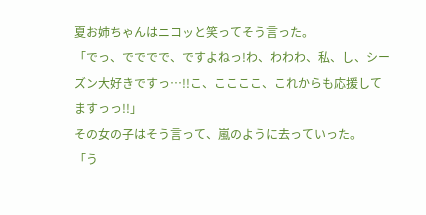夏お姉ちゃんはニコッと笑ってそう言った。
「でっ、でででで、ですよねっ!わ、わわわ、私、し、シーズン大好きですっ…!!こ、ここここ、これからも応援してますっっ!!」
その女の子はそう言って、嵐のように去っていった。
「う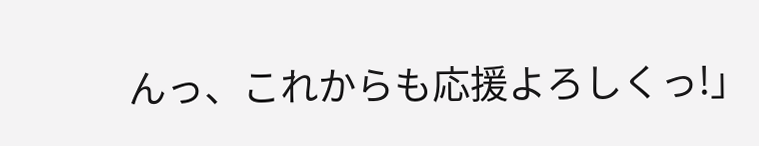んっ、これからも応援よろしくっ!」